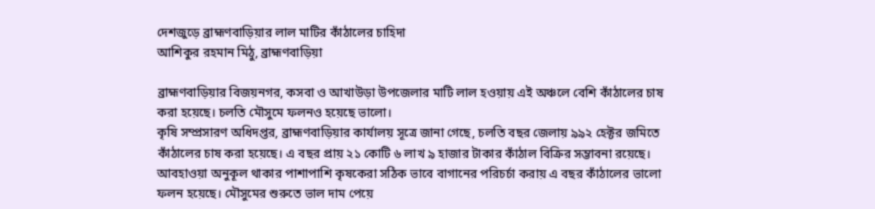দেশজুড়ে ব্রাহ্মণবাড়িয়ার লাল মাটির কাঁঠালের চাহিদা
আশিকুর রহমান মিঠু, ব্রাহ্মণবাড়িয়া

ব্রাহ্মণবাড়িয়ার বিজয়নগর, কসবা ও আখাউড়া উপজেলার মাটি লাল হওয়ায় এই অঞ্চলে বেশি কাঁঠালের চাষ করা হয়েছে। চলতি মৌসুমে ফলনও হয়েছে ভালো।
কৃষি সম্প্রসারণ অধিদপ্তর, ব্রাহ্মণবাড়িয়ার কার্যালয় সূত্রে জানা গেছে, চলতি বছর জেলায় ৯৯২ হেক্টর জমিতে কাঁঠালের চাষ করা হয়েছে। এ বছর প্রায় ২১ কোটি ৬ লাখ ৯ হাজার টাকার কাঁঠাল বিক্রির সম্ভাবনা রয়েছে। আবহাওয়া অনুকূল থাকার পাশাপাশি কৃষকেরা সঠিক ভাবে বাগানের পরিচর্চা করায় এ বছর কাঁঠালের ভালো ফলন হয়েছে। মৌসুমের শুরুতে ভাল দাম পেয়ে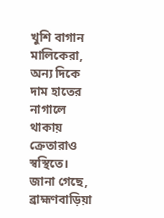খুশি বাগান মালিকেরা, অন্য দিকে দাম হাতের নাগালে থাকায় ক্রেতারাও স্বস্থিতে।
জানা গেছে, ব্রাহ্মণবাড়িয়া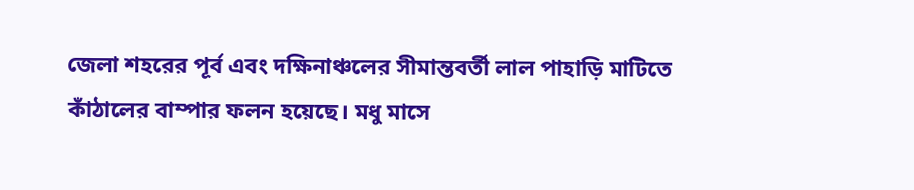জেলা শহরের পূর্ব এবং দক্ষিনাঞ্চলের সীমান্তবর্তী লাল পাহাড়ি মাটিতে কাঁঠালের বাম্পার ফলন হয়েছে। মধু মাসে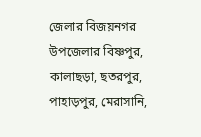জেলার বিজয়নগর উপজেলার বিষ্ণপুর, কালাছড়া, ছতরপুর, পাহাড়পুর, মেরাসানি,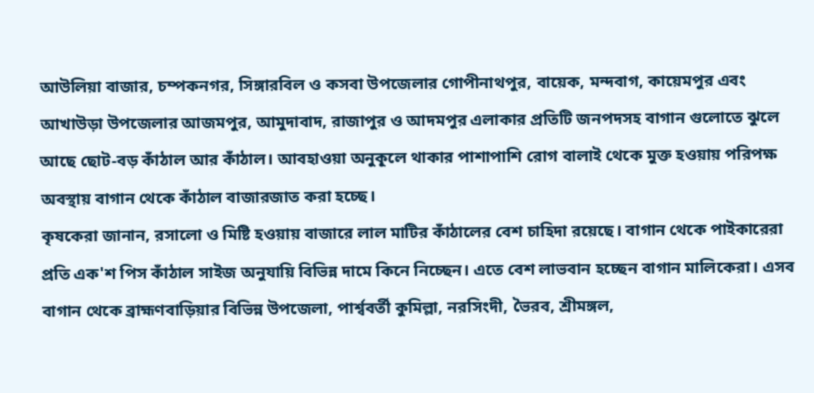আউলিয়া বাজার, চম্পকনগর, সিঙ্গারবিল ও কসবা উপজেলার গোপীনাথপুর, বায়েক, মন্দবাগ, কায়েমপুর এবং আখাউড়া উপজেলার আজমপুর, আমুদাবাদ, রাজাপুর ও আদমপুর এলাকার প্রতিটি জনপদসহ বাগান গুলোতে ঝুলে আছে ছোট-বড় কাঁঠাল আর কাঁঠাল। আবহাওয়া অনুকূলে থাকার পাশাপাশি রোগ বালাই থেকে মুক্ত হওয়ায় পরিপক্ষ অবস্থায় বাগান থেকে কাঁঠাল বাজারজাত করা হচ্ছে।
কৃষকেরা জানান, রসালো ও মিষ্টি হওয়ায় বাজারে লাল মাটির কাঁঠালের বেশ চাহিদা রয়েছে। বাগান থেকে পাইকারেরা প্রতি এক'শ পিস কাঁঠাল সাইজ অনুযায়ি বিভিন্ন দামে কিনে নিচ্ছেন। এতে বেশ লাভবান হচ্ছেন বাগান মালিকেরা। এসব বাগান থেকে ব্রাহ্মণবাড়িয়ার বিভিন্ন উপজেলা, পার্শ্ববর্তী কুমিল্লা, নরসিংদী, ভৈরব, শ্রীমঙ্গল,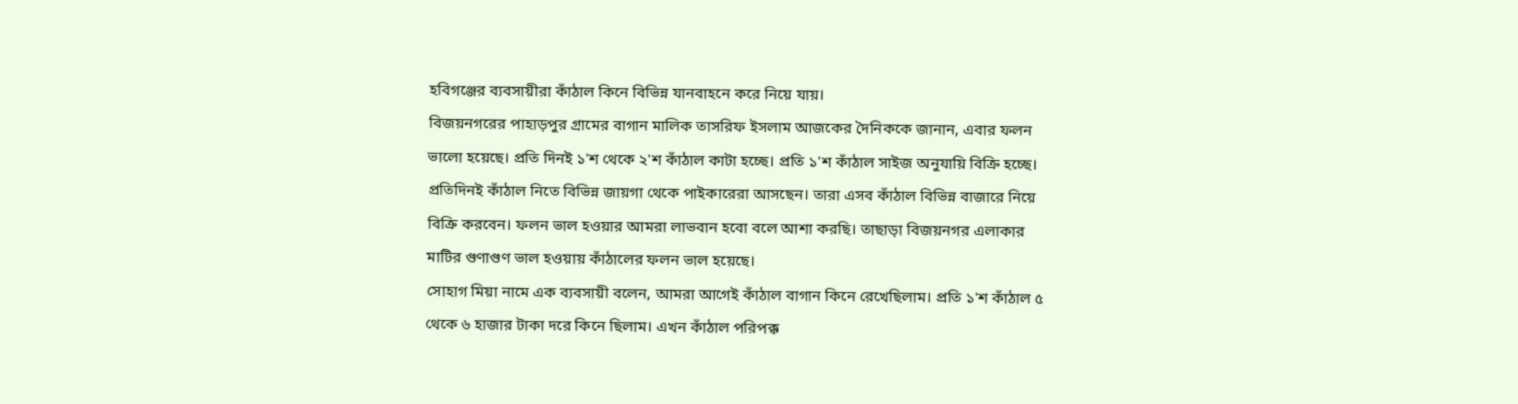হবিগঞ্জের ব্যবসায়ীরা কাঁঠাল কিনে বিভিন্ন যানবাহনে করে নিয়ে যায়।
বিজয়নগরের পাহাড়পুর গ্রামের বাগান মালিক তাসরিফ ইসলাম আজকের দৈনিককে জানান, এবার ফলন ভালো হয়েছে। প্রতি দিনই ১'শ থেকে ২'শ কাঁঠাল কাটা হচ্ছে। প্রতি ১'শ কাঁঠাল সাইজ অনুযায়ি বিক্রি হচ্ছে। প্রতিদিনই কাঁঠাল নিতে বিভিন্ন জায়গা থেকে পাইকারেরা আসছেন। তারা এসব কাঁঠাল বিভিন্ন বাজারে নিয়ে বিক্রি করবেন। ফলন ভাল হওয়ার আমরা লাভবান হবো বলে আশা করছি। তাছাড়া বিজয়নগর এলাকার মাটির গুণাগুণ ভাল হওয়ায় কাঁঠালের ফলন ভাল হয়েছে।
সোহাগ মিয়া নামে এক ব্যবসায়ী বলেন, আমরা আগেই কাঁঠাল বাগান কিনে রেখেছিলাম। প্রতি ১'শ কাঁঠাল ৫ থেকে ৬ হাজার টাকা দরে কিনে ছিলাম। এখন কাঁঠাল পরিপক্ক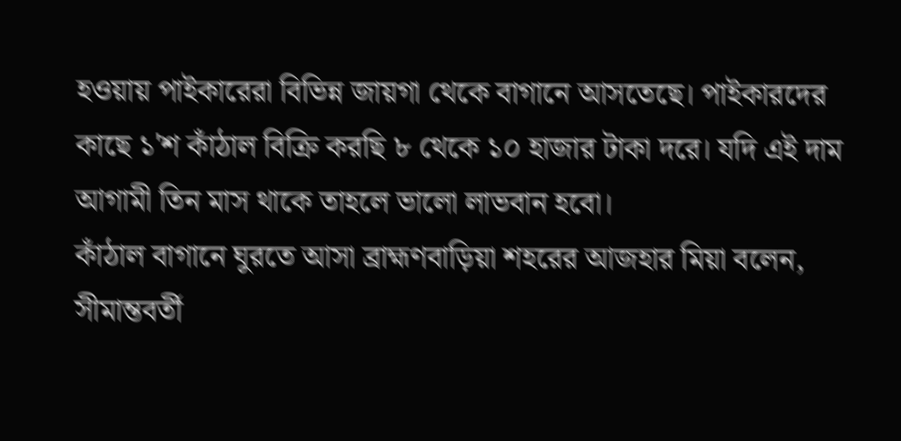হওয়ায় পাইকারেরা বিভিন্ন জায়গা থেকে বাগানে আসতেছে। পাইকারদের কাছে ১'শ কাঁঠাল বিক্রি করছি ৮ থেকে ১০ হাজার টাকা দরে। যদি এই দাম আগামী তিন মাস থাকে তাহলে ভালো লাভবান হবো।
কাঁঠাল বাগানে ঘুরতে আসা ব্রাহ্মণবাড়িয়া শহরের আজহার মিয়া বলেন, সীমান্তবর্তী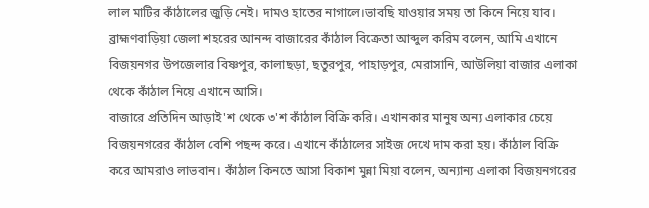লাল মাটির কাঁঠালের জুড়ি নেই। দামও হাতের নাগালে।ভাবছি যাওয়ার সময় তা কিনে নিয়ে যাব। ব্রাহ্মণবাড়িয়া জেলা শহরের আনন্দ বাজারের কাঁঠাল বিক্রেতা আব্দুল করিম বলেন, আমি এখানে বিজয়নগর উপজেলার বিষ্ণপুর, কালাছড়া, ছতুরপুর, পাহাড়পুর, মেরাসানি, আউলিয়া বাজার এলাকা থেকে কাঁঠাল নিয়ে এখানে আসি।
বাজারে প্রতিদিন আড়াই'শ থেকে ৩'শ কাঁঠাল বিক্রি করি। এখানকার মানুষ অন্য এলাকার চেয়ে বিজয়নগরের কাঁঠাল বেশি পছন্দ করে। এখানে কাঁঠালের সাইজ দেখে দাম করা হয়। কাঁঠাল বিক্রি করে আমরাও লাভবান। কাঁঠাল কিনতে আসা বিকাশ মুন্না মিয়া বলেন, অন্যান্য এলাকা বিজয়নগরের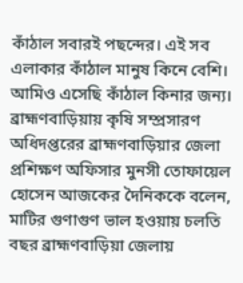কাঁঠাল সবারই পছন্দের। এই সব এলাকার কাঁঠাল মানুষ কিনে বেশি। আমিও এসেছি কাঁঠাল কিনার জন্য।
ব্রাহ্মণবাড়িয়ায় কৃষি সম্প্রসারণ অধিদপ্তরের ব্রাহ্মণবাড়িয়ার জেলা প্রশিক্ষণ অফিসার মুনসী তোফায়েল হোসেন আজকের দৈনিককে বলেন, মাটির গুণাগুণ ভাল হওয়ায় চলতি বছর ব্রাহ্মণবাড়িয়া জেলায়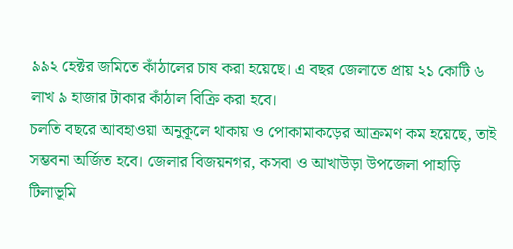৯৯২ হেক্টর জমিতে কাঁঠালের চাষ করা হয়েছে। এ বছর জেলাতে প্রায় ২১ কোটি ৬ লাখ ৯ হাজার টাকার কাঁঠাল বিক্রি করা হবে।
চলতি বছরে আবহাওয়া অনুকূলে থাকায় ও পোকামাকড়ের আক্রমণ কম হয়েছে, তাই সম্ভবনা অর্জিত হবে। জেলার বিজয়নগর, কসবা ও আখাউড়া উপজেলা পাহাড়ি টিলাভূমি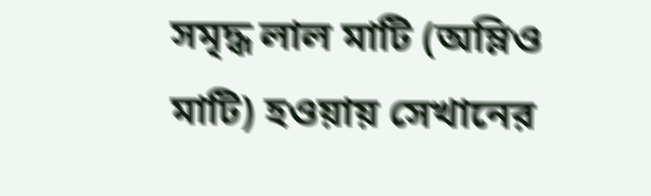সমৃদ্ধ লাল মাটি (অম্লিও মাটি) হওয়ায় সেখানের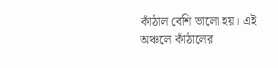কাঁঠাল বেশি ভালো হয়। এই অঞ্চলে কাঁঠালের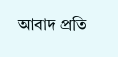আবাদ প্রতি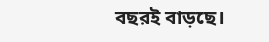বছরই বাড়ছে।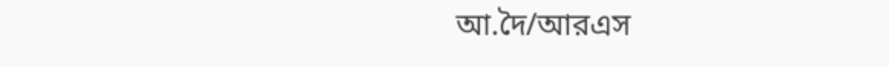আ.দৈ/আরএস